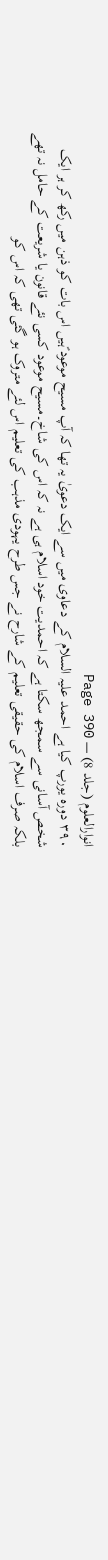انوارالعلوم (جلد 8) — Page 390
۳۹۰ دوره یورپ کیا ہے احمد علیہ السلام کے دعاوی میں سے ایک دعویٰ یہ تھا کہ آپ مسیح موعود ؑہیں اس بات کو ذہن میں رکھ کر ہر ایک شخص آسانی سے سمجھ سکتا ہے کہ احمدیت خود اسلام ہی ہے نہ کہ اس کی شاخ۔مسیح موعود کسی نئے قانون یا شریعت کے حامل نہ تھے بلکہ صرف اسلام کی حقیقی تعلیم کے شارح نے جس طرح یہودی مذہب کی تعلیم اس لئے متروک ہو گئی تھی کہ اس کو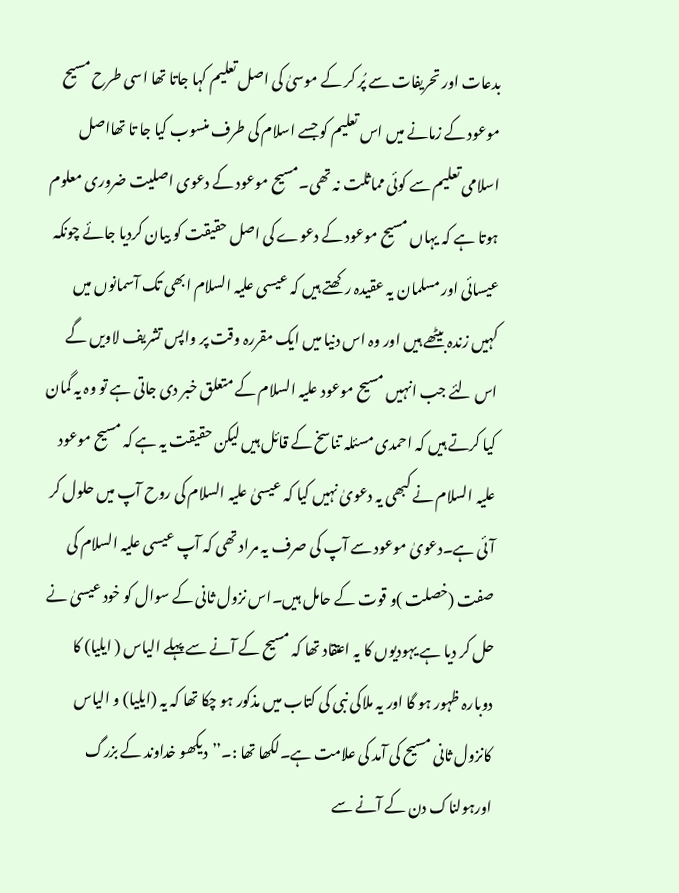بدعات اور تحریفات سے پُر کر کے موسیٰ کی اصل تعلیم کہا جاتا تھا اسی طرح مسیح موعود کے زمانے میں اس تعلیم کو جسے اسلام کی طرف منسوب کیا جا تا تھااصل اسلامی تعلیم سے کوئی مماثلت نہ تھی۔مسیح موعود کے دعوی اصلیت ضروری معلوم ہوتا ہے کہ یہاں مسیح موعود کے دعوے کی اصل حقیقت کو بیان کردیا جائے چونکہ عیسائی اور مسلمان یہ عقیدہ رکھتے ہیں کہ عیسی علیہ السلام ابھی تک آسمانوں میں کہیں زندہ بیٹھے ہیں اور وہ اس دنیا میں ایک مقررہ وقت پر واپس تشریف لاویں گے اس لئے جب انہیں مسیح موعود علیہ السلام کے متعلق خبر دی جاتی ہے تو وہ یہ گمان کیا کرتے ہیں کہ احمدی مسئلہ تناسخ کے قائل ہیں لیکن حقیقت یہ ہے کہ مسیح موعود علیہ السلام نے کبھی یہ دعویٰ نہیں کیا کہ عیسیٰ علیہ السلام کی روح آپ میں حلول کر آئی ہے۔دعویٰ موعود سے آپ کی صرف یہ مراد تھی کہ آپ عیسی علیہ السلام کی صفت (خصلت )و قوت کے حامل ہیں۔اس نزول ثانی کے سوال کو خود عیسیٰ نے حل کر دیا ہے یہودیوں کا یہ اعتقاد تھا کہ مسیح کے آنے سے پہلے الیاس ( ایلیا) کا دوبارہ ظہور ہو گا اور یہ ملاکی نبی کی کتاب میں مذکور ہو چکا تھا کہ یہ (ایلیا) و الیاس کانزول ثانی مسیح کی آمد کی علامت ہے۔لکھا تھا :۔’’دیکھو خداوند کے بزرگ اورہولناک دن کے آنے سے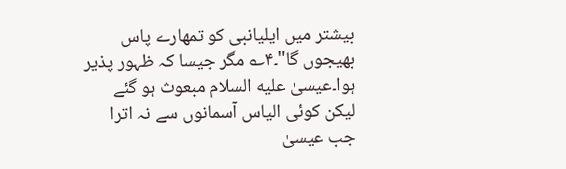بیشتر میں ایلیانبی کو تمهارے پاس بھیجوں گا"۔۴؎ مگر جیسا کہ ظہور پذیر ہوا۔عیسیٰ علیه السلام مبعوث ہو گئے لیکن کوئی الیاس آسمانوں سے نہ اترا جب عیسیٰ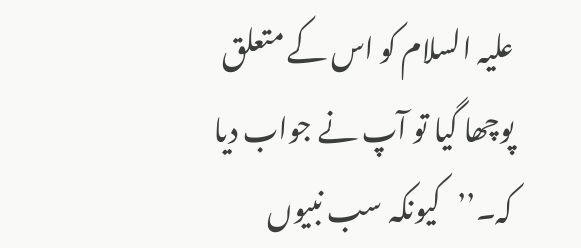علیہ السلام کو اس کے متعلق پوچھا گیا تو آپ نے جواب دیا کہ۔’’کیونکہ سب نبیوں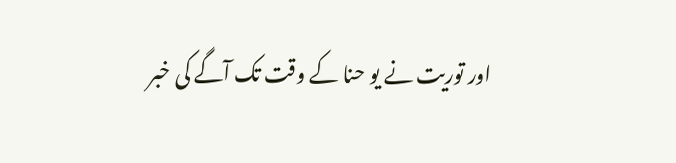اور توریت نے یو حنا کے وقت تک آگے کی خبر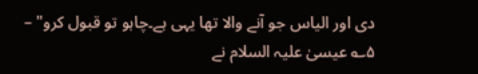دی اور الیاس جو آنے والا تھا یہی ہے۔چاہو تو قبول کرو" – ۵؎ عیسیٰ علیہ السلام نے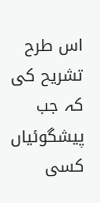اس طرح تشریح کی کہ جب پیشگوئیاں کسی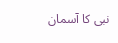نبی کا آسمان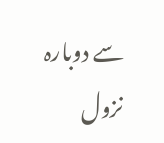سے دوبارہ نزول